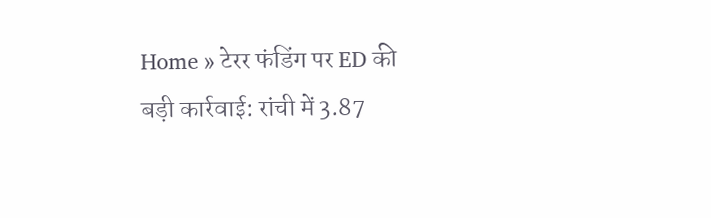Home » टेरर फंडिंग पर ED की बड़ी कार्रवाई: रांची में 3.87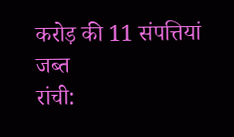करोड़ की 11 संपत्तियां जब्त
रांची: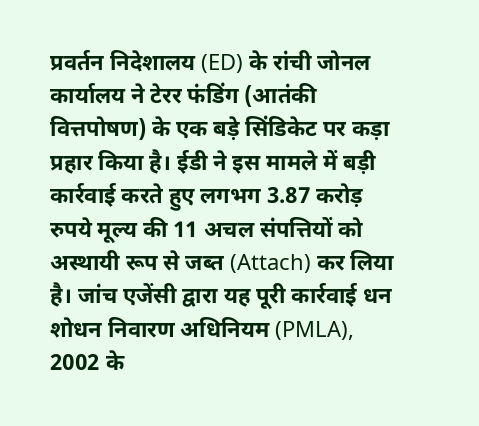प्रवर्तन निदेशालय (ED) के रांची जोनल कार्यालय ने टेरर फंडिंग (आतंकी वित्तपोषण) के एक बड़े सिंडिकेट पर कड़ा प्रहार किया है। ईडी ने इस मामले में बड़ी कार्रवाई करते हुए लगभग 3.87 करोड़ रुपये मूल्य की 11 अचल संपत्तियों को अस्थायी रूप से जब्त (Attach) कर लिया है। जांच एजेंसी द्वारा यह पूरी कार्रवाई धन शोधन निवारण अधिनियम (PMLA), 2002 के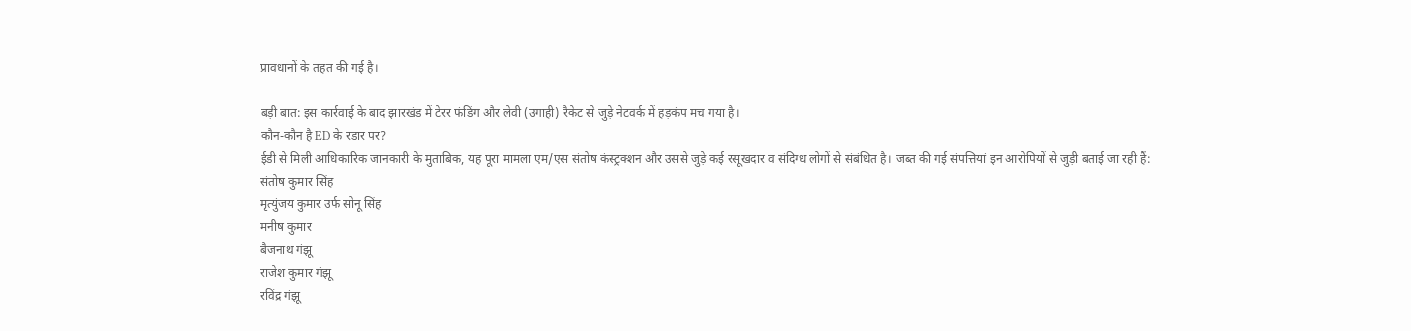प्रावधानों के तहत की गई है।

बड़ी बात: इस कार्रवाई के बाद झारखंड में टेरर फंडिंग और लेवी (उगाही) रैकेट से जुड़े नेटवर्क में हड़कंप मच गया है।
कौन-कौन है ED के रडार पर?
ईडी से मिली आधिकारिक जानकारी के मुताबिक, यह पूरा मामला एम/एस संतोष कंस्ट्रक्शन और उससे जुड़े कई रसूखदार व संदिग्ध लोगों से संबंधित है। जब्त की गई संपत्तियां इन आरोपियों से जुड़ी बताई जा रही हैं:
संतोष कुमार सिंह
मृत्युंजय कुमार उर्फ सोनू सिंह
मनीष कुमार
बैजनाथ गंझू
राजेश कुमार गंझू
रविंद्र गंझू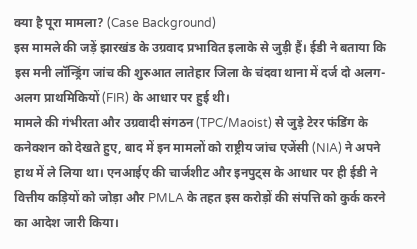क्या है पूरा मामला? (Case Background)
इस मामले की जड़ें झारखंड के उग्रवाद प्रभावित इलाके से जुड़ी हैं। ईडी ने बताया कि इस मनी लॉन्ड्रिंग जांच की शुरुआत लातेहार जिला के चंदवा थाना में दर्ज दो अलग-अलग प्राथमिकियों (FIR) के आधार पर हुई थी।
मामले की गंभीरता और उग्रवादी संगठन (TPC/Maoist) से जुड़े टेरर फंडिंग के कनेक्शन को देखते हुए, बाद में इन मामलों को राष्ट्रीय जांच एजेंसी (NIA) ने अपने हाथ में ले लिया था। एनआईए की चार्जशीट और इनपुट्स के आधार पर ही ईडी ने वित्तीय कड़ियों को जोड़ा और PMLA के तहत इस करोड़ों की संपत्ति को कुर्क करने का आदेश जारी किया।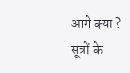आगे क्या ?
सूत्रों के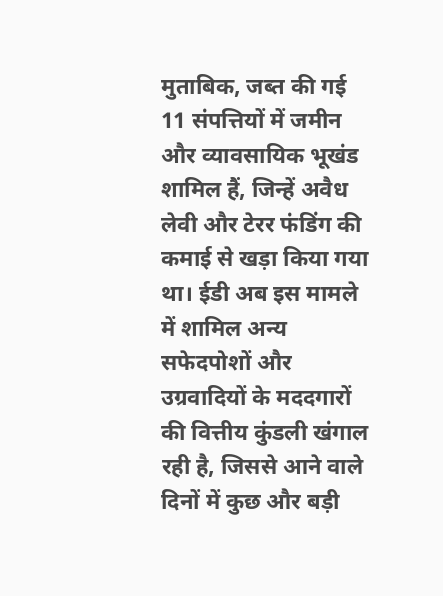मुताबिक, जब्त की गई 11 संपत्तियों में जमीन और व्यावसायिक भूखंड शामिल हैं, जिन्हें अवैध लेवी और टेरर फंडिंग की कमाई से खड़ा किया गया था। ईडी अब इस मामले में शामिल अन्य सफेदपोशों और उग्रवादियों के मददगारों की वित्तीय कुंडली खंगाल रही है, जिससे आने वाले दिनों में कुछ और बड़ी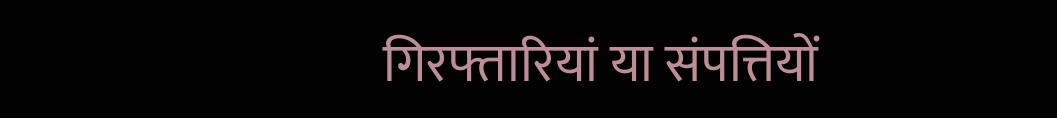गिरफ्तारियां या संपत्तियों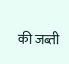की जब्ती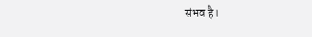संभव है।